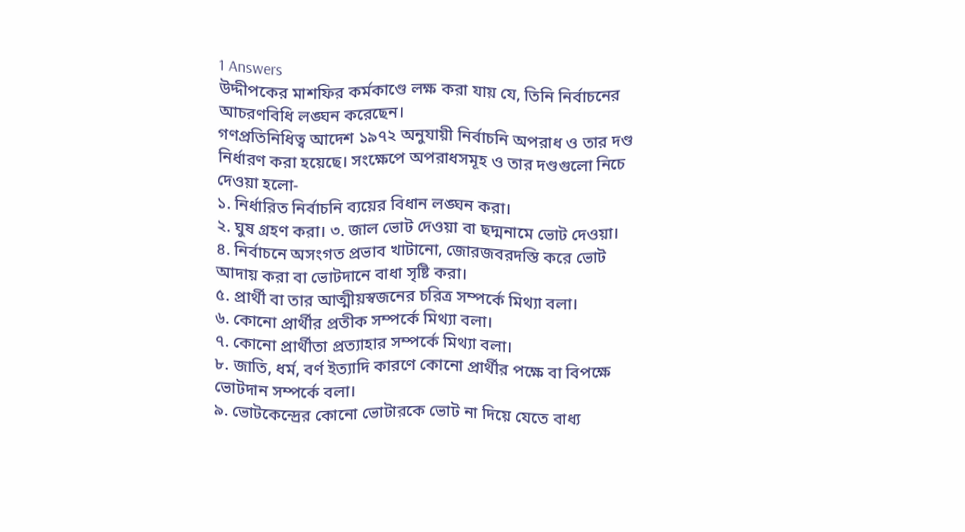1 Answers
উদ্দীপকের মাশফির কর্মকাণ্ডে লক্ষ করা যায় যে, তিনি নির্বাচনের আচরণবিধি লঙ্ঘন করেছেন।
গণপ্রতিনিধিত্ব আদেশ ১৯৭২ অনুযায়ী নির্বাচনি অপরাধ ও তার দণ্ড নির্ধারণ করা হয়েছে। সংক্ষেপে অপরাধসমূহ ও তার দণ্ডগুলো নিচে দেওয়া হলো-
১. নির্ধারিত নির্বাচনি ব্যয়ের বিধান লঙ্ঘন করা।
২. ঘুষ গ্রহণ করা। ৩. জাল ভোট দেওয়া বা ছদ্মনামে ভোট দেওয়া।
৪. নির্বাচনে অসংগত প্রভাব খাটানো, জোরজবরদস্তি করে ভোট আদায় করা বা ভোটদানে বাধা সৃষ্টি করা।
৫. প্রার্থী বা তার আত্মীয়স্বজনের চরিত্র সম্পর্কে মিথ্যা বলা।
৬. কোনো প্রার্থীর প্রতীক সম্পর্কে মিথ্যা বলা।
৭. কোনো প্রার্থীতা প্রত্যাহার সম্পর্কে মিথ্যা বলা।
৮. জাতি, ধর্ম, বর্ণ ইত্যাদি কারণে কোনো প্রার্থীর পক্ষে বা বিপক্ষে ভোটদান সম্পর্কে বলা।
৯. ভোটকেন্দ্রের কোনো ভোটারকে ভোট না দিয়ে যেতে বাধ্য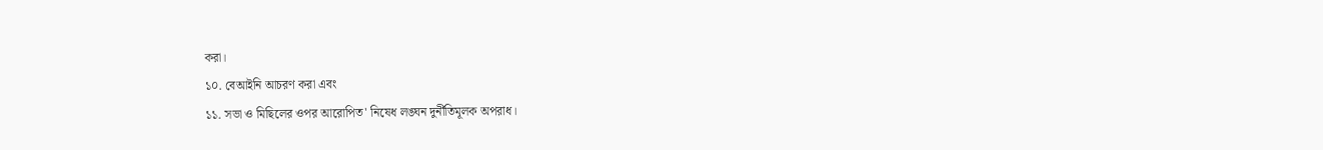করা।
১০. বেআইনি আচরণ করা এবং
১১. সভা ও মিছিলের ওপর আরোপিত' নিষেধ লঙ্ঘন দুর্নীতিমূলক অপরাধ।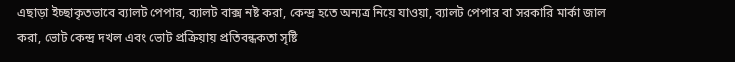এছাড়া ইচ্ছাকৃতভাবে ব্যালট পেপার, ব্যালট বাক্স নষ্ট করা, কেন্দ্র হতে অন্যত্র নিয়ে যাওয়া, ব্যালট পেপার বা সরকারি মার্কা জাল করা, ভোট কেন্দ্র দখল এবং ভোট প্রক্রিয়ায় প্রতিবন্ধকতা সৃষ্টি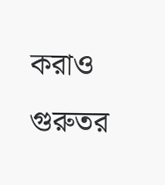করাও গুরুতর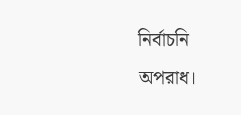নির্বাচনি অপরাধ।